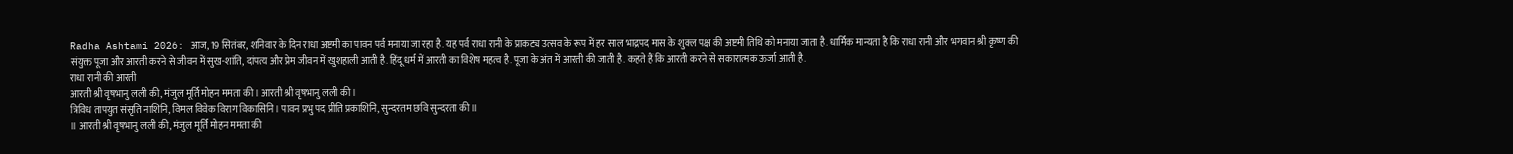Radha Ashtami 2026: आज, 19 सितंबर, शनिवार के दिन राधा अष्टमी का पावन पर्व मनाया जा रहा है. यह पर्व राधा रानी के प्राकट्य उत्सव के रूप में हर साल भाद्रपद मास के शुक्ल पक्ष की अष्टमी तिथि को मनाया जाता है. धार्मिक मान्यता है कि राधा रानी और भगवान श्री कृष्ण की संयुक्त पूजा और आरती करने से जीवन में सुख-शांति, दांपत्य और प्रेम जीवन में खुशहाली आती है. हिंदू धर्म में आरती का विशेष महत्व है. पूजा के अंत में आरती की जाती है. कहते हैं कि आरती करने से सकारात्मक ऊर्जा आती है.
राधा रानी की आरती
आरती श्री वृषभानु लली की, मंजुल मूर्ति मोहन ममता की। आरती श्री वृषभानु लली की।
त्रिविध तापयुत संसृति नाशिनि, विमल विवेक विराग विकासिनि। पावन प्रभु पद प्रीति प्रकाशिनि, सुन्दरतम छवि सुन्दरता की॥
॥ आरती श्री वृषभानु लली की, मंजुल मूर्ति मोहन ममता की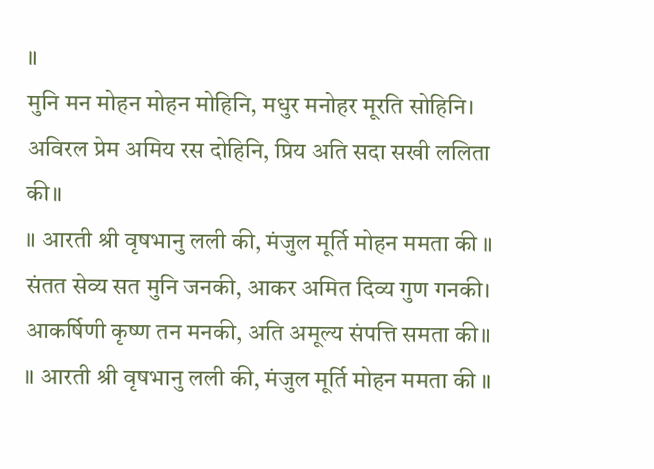॥
मुनि मन मोहन मोहन मोहिनि, मधुर मनोहर मूरति सोहिनि। अविरल प्रेम अमिय रस दोहिनि, प्रिय अति सदा सखी ललिता की॥
॥ आरती श्री वृषभानु लली की, मंजुल मूर्ति मोहन ममता की ॥
संतत सेव्य सत मुनि जनकी, आकर अमित दिव्य गुण गनकी। आकर्षिणी कृष्ण तन मनकी, अति अमूल्य संपत्ति समता की॥
॥ आरती श्री वृषभानु लली की, मंजुल मूर्ति मोहन ममता की ॥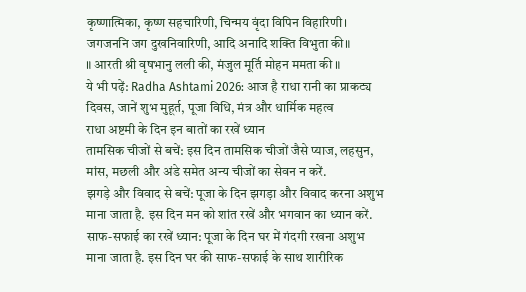कृष्णात्मिका, कृष्ण सहचारिणी, चिन्मय वृंदा विपिन विहारिणी। जगजननि जग दुखनिवारिणी, आदि अनादि शक्ति विभुता की॥
॥ आरती श्री वृषभानु लली की, मंजुल मूर्ति मोहन ममता की ॥
ये भी पढ़ें: Radha Ashtami 2026: आज है राधा रानी का प्राकट्य दिवस, जानें शुभ मुहूर्त, पूजा विधि, मंत्र और धार्मिक महत्व
राधा अष्टमी के दिन इन बातों का रखें ध्यान
तामसिक चीजों से बचें: इस दिन तामसिक चीजों जैसे प्याज, लहसुन, मांस, मछली और अंडे समेत अन्य चीजों का सेवन न करें.
झगड़े और विवाद से बचें: पूजा के दिन झगड़ा और विवाद करना अशुभ माना जाता है. इस दिन मन को शांत रखें और भगवान का ध्यान करें.
साफ-सफाई का रखें ध्यान: पूजा के दिन घर में गंदगी रखना अशुभ माना जाता है. इस दिन घर की साफ-सफाई के साथ शारीरिक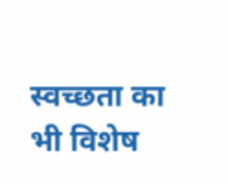स्वच्छता का भी विशेष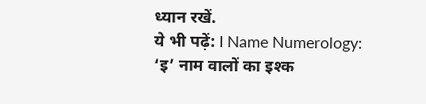ध्यान रखें.
ये भी पढ़ें: I Name Numerology: ‘इ’ नाम वालों का इश्क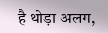है थोड़ा अलग,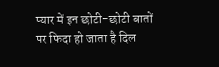प्यार में इन छोटी-छोटी बातों पर फिदा हो जाता है दिल